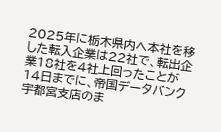2025年に栃木県内へ本社を移した転入企業は22社で、転出企業18社を4社上回ったことが14日までに、帝国データバンク宇都宮支店のま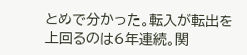とめで分かった。転入が転出を上回るのは6年連続。関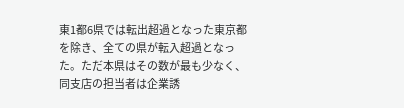東1都6県では転出超過となった東京都を除き、全ての県が転入超過となった。ただ本県はその数が最も少なく、同支店の担当者は企業誘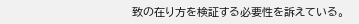致の在り方を検証する必要性を訴えている。